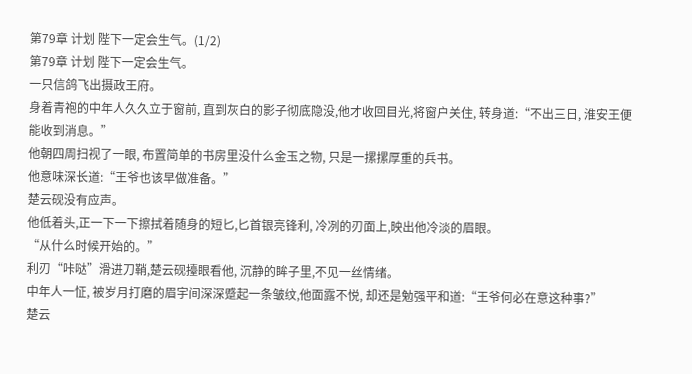第79章 计划 陛下一定会生气。(1/2)
第79章 计划 陛下一定会生气。
一只信鸽飞出摄政王府。
身着青袍的中年人久久立于窗前, 直到灰白的影子彻底隐没,他才收回目光,将窗户关住, 转身道:“不出三日, 淮安王便能收到消息。”
他朝四周扫视了一眼, 布置简单的书房里没什么金玉之物, 只是一摞摞厚重的兵书。
他意味深长道:“王爷也该早做准备。”
楚云砚没有应声。
他低着头,正一下一下擦拭着随身的短匕,匕首银亮锋利, 冷冽的刃面上,映出他冷淡的眉眼。
“从什么时候开始的。”
利刃“咔哒”滑进刀鞘,楚云砚擡眼看他, 沉静的眸子里,不见一丝情绪。
中年人一怔, 被岁月打磨的眉宇间深深蹙起一条皱纹,他面露不悦, 却还是勉强平和道:“王爷何必在意这种事?”
楚云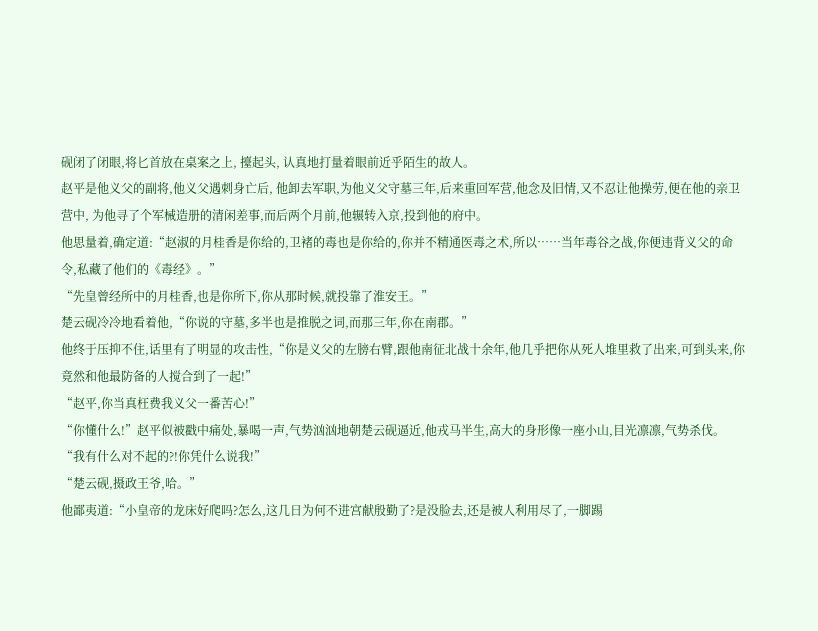砚闭了闭眼,将匕首放在桌案之上, 擡起头, 认真地打量着眼前近乎陌生的故人。
赵平是他义父的副将,他义父遇刺身亡后, 他卸去军职,为他义父守墓三年,后来重回军营,他念及旧情,又不忍让他操劳,便在他的亲卫营中, 为他寻了个军械造册的清闲差事,而后两个月前,他辗转入京,投到他的府中。
他思量着,确定道:“赵淑的月桂香是你给的,卫褚的毒也是你给的,你并不精通医毒之术,所以……当年毒谷之战,你便违背义父的命令,私藏了他们的《毒经》。”
“先皇曾经所中的月桂香,也是你所下,你从那时候,就投靠了淮安王。”
楚云砚冷冷地看着他,“你说的守墓,多半也是推脱之词,而那三年,你在南郡。”
他终于压抑不住,话里有了明显的攻击性,“你是义父的左膀右臂,跟他南征北战十余年,他几乎把你从死人堆里救了出来,可到头来,你竟然和他最防备的人搅合到了一起!”
“赵平,你当真枉费我义父一番苦心!”
“你懂什么!”赵平似被戳中痛处,暴喝一声,气势汹汹地朝楚云砚逼近,他戎马半生,高大的身形像一座小山,目光凛凛,气势杀伐。
“我有什么对不起的?!你凭什么说我!”
“楚云砚,摄政王爷,哈。”
他鄙夷道:“小皇帝的龙床好爬吗?怎么,这几日为何不进宫献殷勤了?是没脸去,还是被人利用尽了,一脚踢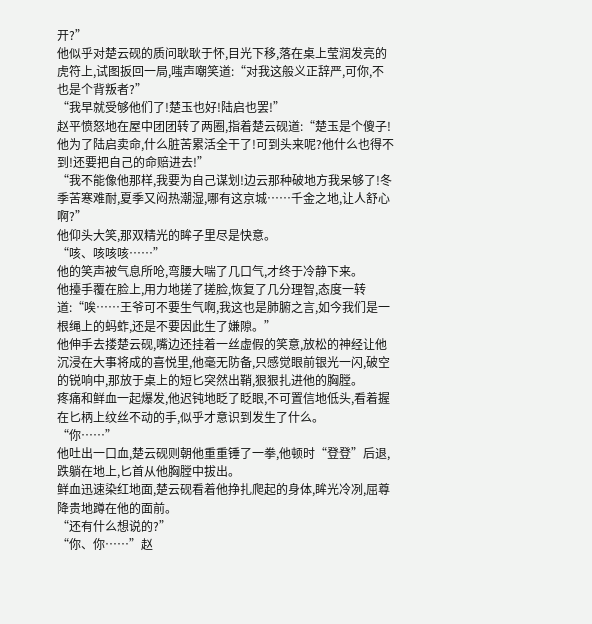开?”
他似乎对楚云砚的质问耿耿于怀,目光下移,落在桌上莹润发亮的虎符上,试图扳回一局,嗤声嘲笑道:“对我这般义正辞严,可你,不也是个背叛者?”
“我早就受够他们了!楚玉也好!陆启也罢!”
赵平愤怒地在屋中团团转了两圈,指着楚云砚道:“楚玉是个傻子!他为了陆启卖命,什么脏苦累活全干了!可到头来呢?他什么也得不到!还要把自己的命赔进去!”
“我不能像他那样,我要为自己谋划!边云那种破地方我呆够了!冬季苦寒难耐,夏季又闷热潮湿,哪有这京城……千金之地,让人舒心啊?”
他仰头大笑,那双精光的眸子里尽是快意。
“咳、咳咳咳……”
他的笑声被气息所呛,弯腰大喘了几口气,才终于冷静下来。
他擡手覆在脸上,用力地搓了搓脸,恢复了几分理智,态度一转道:“唉……王爷可不要生气啊,我这也是肺腑之言,如今我们是一根绳上的蚂蚱,还是不要因此生了嫌隙。”
他伸手去搂楚云砚,嘴边还挂着一丝虚假的笑意,放松的神经让他沉浸在大事将成的喜悦里,他毫无防备,只感觉眼前银光一闪,破空的锐响中,那放于桌上的短匕突然出鞘,狠狠扎进他的胸膛。
疼痛和鲜血一起爆发,他迟钝地眨了眨眼,不可置信地低头,看着握在匕柄上纹丝不动的手,似乎才意识到发生了什么。
“你……”
他吐出一口血,楚云砚则朝他重重锤了一拳,他顿时“登登”后退,跌躺在地上,匕首从他胸膛中拔出。
鲜血迅速染红地面,楚云砚看着他挣扎爬起的身体,眸光冷冽,屈尊降贵地蹲在他的面前。
“还有什么想说的?”
“你、你……”赵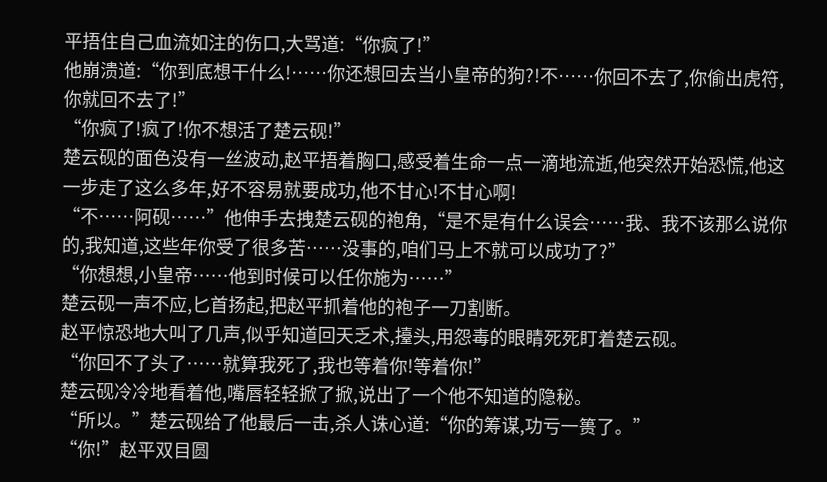平捂住自己血流如注的伤口,大骂道:“你疯了!”
他崩溃道:“你到底想干什么!……你还想回去当小皇帝的狗?!不……你回不去了,你偷出虎符,你就回不去了!”
“你疯了!疯了!你不想活了楚云砚!”
楚云砚的面色没有一丝波动,赵平捂着胸口,感受着生命一点一滴地流逝,他突然开始恐慌,他这一步走了这么多年,好不容易就要成功,他不甘心!不甘心啊!
“不……阿砚……”他伸手去拽楚云砚的袍角,“是不是有什么误会……我、我不该那么说你的,我知道,这些年你受了很多苦……没事的,咱们马上不就可以成功了?”
“你想想,小皇帝……他到时候可以任你施为……”
楚云砚一声不应,匕首扬起,把赵平抓着他的袍子一刀割断。
赵平惊恐地大叫了几声,似乎知道回天乏术,擡头,用怨毒的眼睛死死盯着楚云砚。
“你回不了头了……就算我死了,我也等着你!等着你!”
楚云砚冷冷地看着他,嘴唇轻轻掀了掀,说出了一个他不知道的隐秘。
“所以。”楚云砚给了他最后一击,杀人诛心道:“你的筹谋,功亏一篑了。”
“你!”赵平双目圆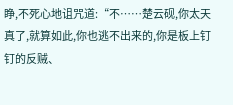睁,不死心地诅咒道:“不……楚云砚,你太天真了,就算如此,你也逃不出来的,你是板上钉钉的反贼、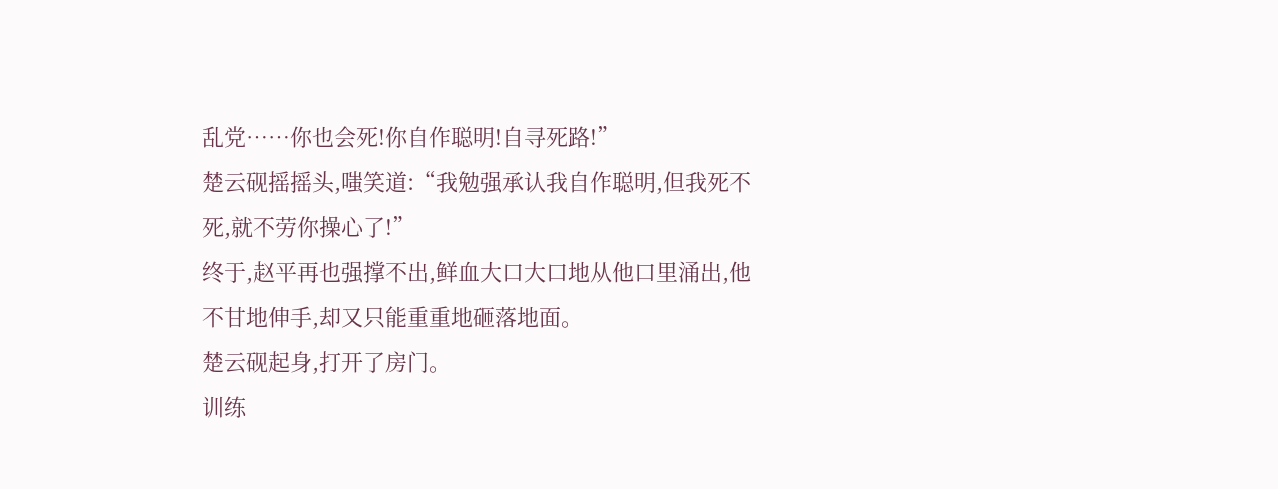乱党……你也会死!你自作聪明!自寻死路!”
楚云砚摇摇头,嗤笑道:“我勉强承认我自作聪明,但我死不死,就不劳你操心了!”
终于,赵平再也强撑不出,鲜血大口大口地从他口里涌出,他不甘地伸手,却又只能重重地砸落地面。
楚云砚起身,打开了房门。
训练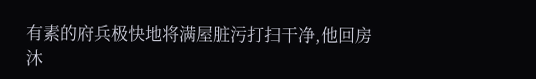有素的府兵极快地将满屋脏污打扫干净,他回房沐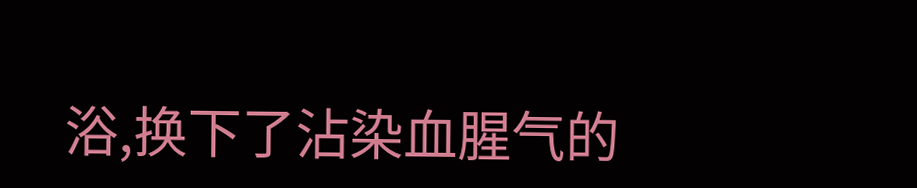浴,换下了沾染血腥气的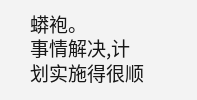蟒袍。
事情解决,计划实施得很顺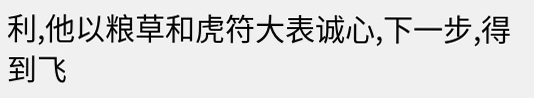利,他以粮草和虎符大表诚心,下一步,得到飞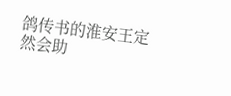鸽传书的淮安王定然会助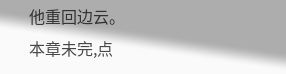他重回边云。
本章未完,点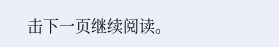击下一页继续阅读。